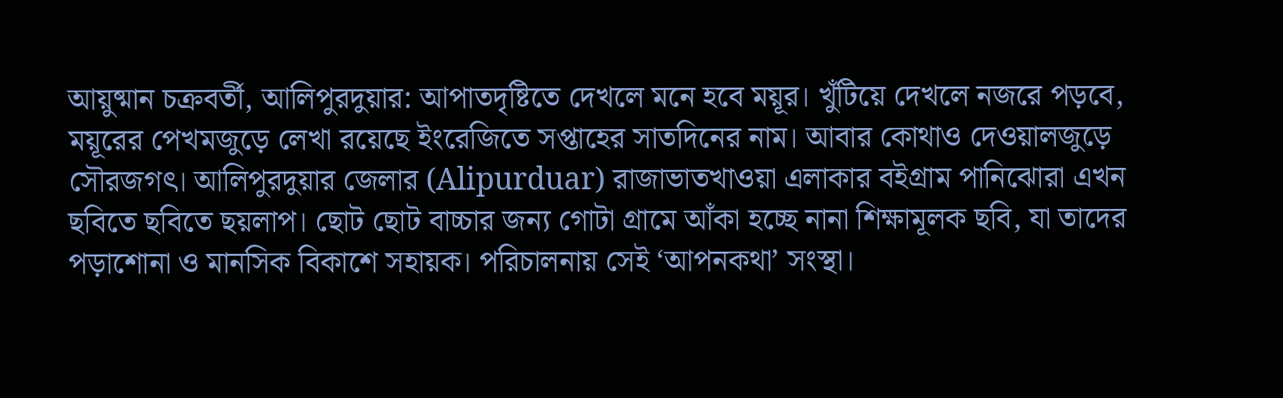আয়ুষ্মান চক্রবর্তী, আলিপুরদুয়ার: আপাতদৃষ্টিতে দেখলে মনে হবে ময়ূর। খুঁটিয়ে দেখলে নজরে পড়বে, ময়ূরের পেখমজুড়ে লেখা রয়েছে ইংরেজিতে সপ্তাহের সাতদিনের নাম। আবার কোথাও দেওয়ালজুড়ে সৌরজগৎ। আলিপুরদুয়ার জেলার (Alipurduar) রাজাভাতখাওয়া এলাকার বইগ্রাম পানিঝোরা এখন ছবিতে ছবিতে ছয়লাপ। ছোট ছোট বাচ্চার জন্য গোটা গ্রামে আঁকা হচ্ছে নানা শিক্ষামূলক ছবি, যা তাদের পড়াশোনা ও মানসিক বিকাশে সহায়ক। পরিচালনায় সেই ‘আপনকথা’ সংস্থা।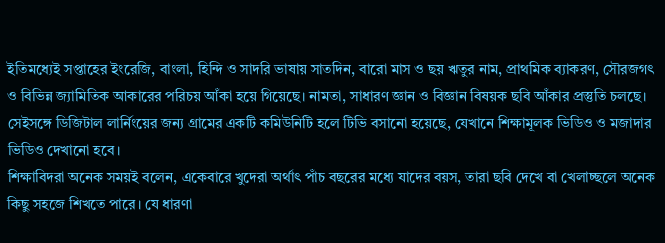ইতিমধ্যেই সপ্তাহের ইংরেজি, বাংলা, হিন্দি ও সাদরি ভাষায় সাতদিন, বারো মাস ও ছয় ঋতুর নাম, প্রাথমিক ব্যাকরণ, সৌরজগৎ ও বিভিন্ন জ্যামিতিক আকারের পরিচয় আঁকা হয়ে গিয়েছে। নামতা, সাধারণ জ্ঞান ও বিজ্ঞান বিষয়ক ছবি আঁকার প্রস্তুতি চলছে। সেইসঙ্গে ডিজিটাল লার্নিংয়ের জন্য গ্রামের একটি কমিউনিটি হলে টিভি বসানো হয়েছে, যেখানে শিক্ষামূলক ভিডিও ও মজাদার ভিডিও দেখানো হবে।
শিক্ষাবিদরা অনেক সময়ই বলেন, একেবারে খুদেরা অর্থাৎ পাঁচ বছরের মধ্যে যাদের বয়স, তারা ছবি দেখে বা খেলাচ্ছলে অনেক কিছু সহজে শিখতে পারে। যে ধারণা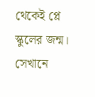থেকেই প্লে স্কুলের জন্ম। সেখানে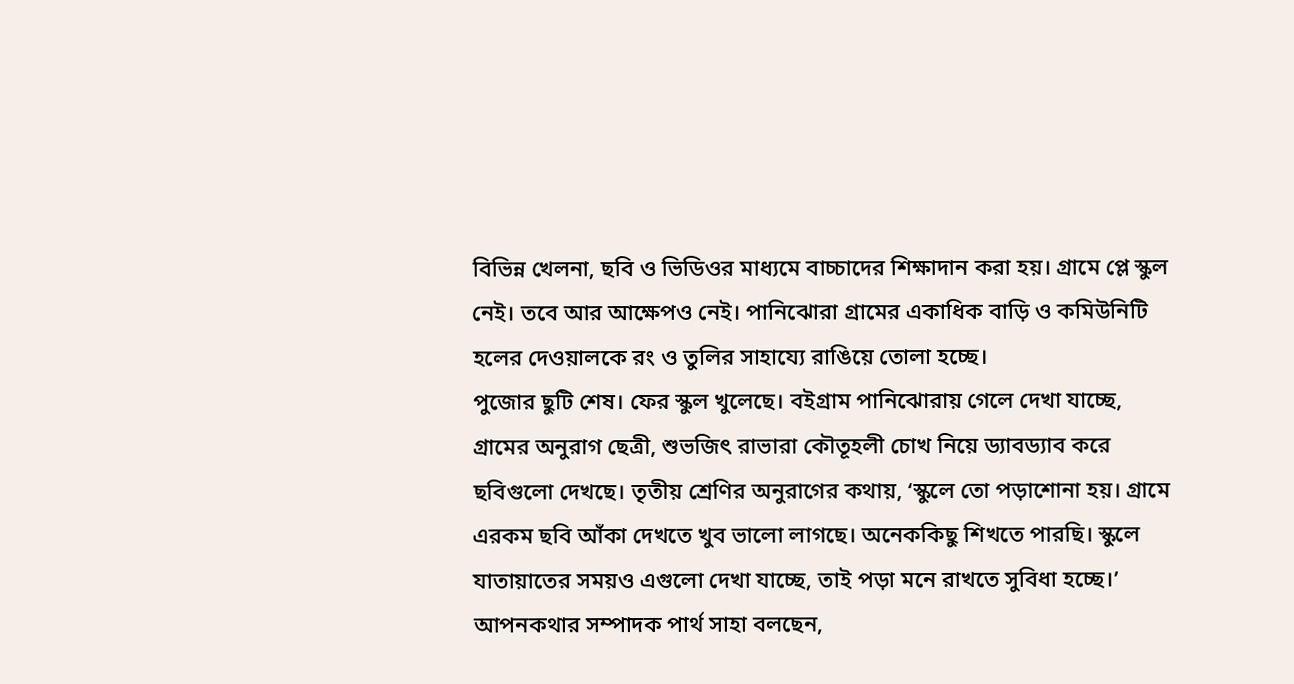বিভিন্ন খেলনা, ছবি ও ভিডিওর মাধ্যমে বাচ্চাদের শিক্ষাদান করা হয়। গ্রামে প্লে স্কুল নেই। তবে আর আক্ষেপও নেই। পানিঝোরা গ্রামের একাধিক বাড়ি ও কমিউনিটি হলের দেওয়ালকে রং ও তুলির সাহায্যে রাঙিয়ে তোলা হচ্ছে।
পুজোর ছুটি শেষ। ফের স্কুল খুলেছে। বইগ্রাম পানিঝোরায় গেলে দেখা যাচ্ছে, গ্রামের অনুরাগ ছেত্রী, শুভজিৎ রাভারা কৌতূহলী চোখ নিয়ে ড্যাবড্যাব করে ছবিগুলো দেখছে। তৃতীয় শ্রেণির অনুরাগের কথায়, ‘স্কুলে তো পড়াশোনা হয়। গ্রামে এরকম ছবি আঁকা দেখতে খুব ভালো লাগছে। অনেককিছু শিখতে পারছি। স্কুলে যাতায়াতের সময়ও এগুলো দেখা যাচ্ছে, তাই পড়া মনে রাখতে সুবিধা হচ্ছে।’
আপনকথার সম্পাদক পার্থ সাহা বলছেন,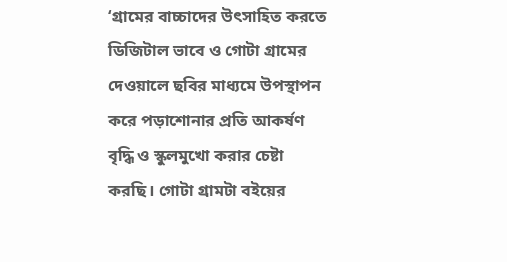‘গ্রামের বাচ্চাদের উৎসাহিত করতে ডিজিটাল ভাবে ও গোটা গ্রামের দেওয়ালে ছবির মাধ্যমে উপস্থাপন করে পড়াশোনার প্রতি আকর্ষণ বৃদ্ধি ও স্কুলমুখো করার চেষ্টা করছি। গোটা গ্রামটা বইয়ের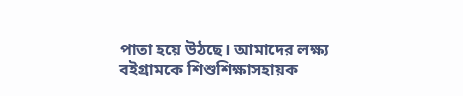পাতা হয়ে উঠছে। আমাদের লক্ষ্য বইগ্রামকে শিশুশিক্ষাসহায়ক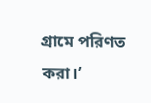গ্রামে পরিণত করা।’